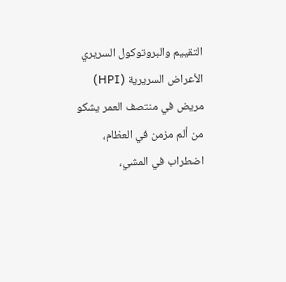التقييم والبروتوكول السريري
الأعراض السريرية (HPI)
مريض في منتصف العمر يشكو من ألم مزمن في العظام، اضطراب في المشي،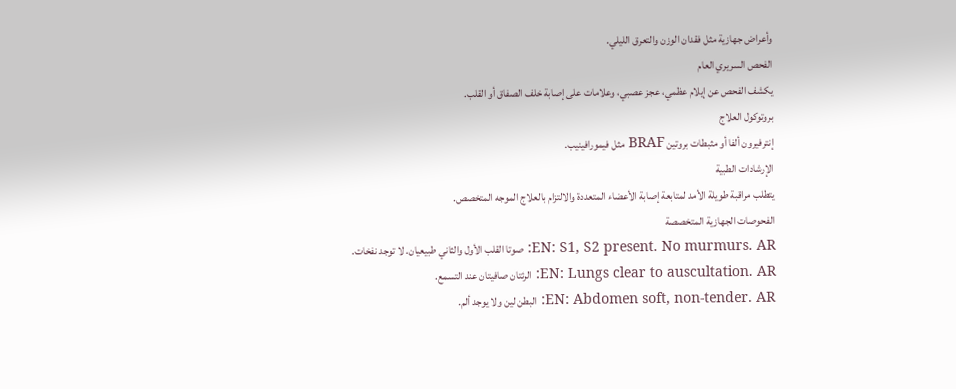وأعراض جهازية مثل فقدان الوزن والتعرق الليلي.
الفحص السريري العام
يكشف الفحص عن إيلام عظمي، عجز عصبي، وعلامات على إصابة خلف الصفاق أو القلب.
بروتوكول العلاج
إنترفيرون ألفا أو مثبطات بروتين BRAF مثل فيمورافينيب.
الإرشادات الطبية
يتطلب مراقبة طويلة الأمد لمتابعة إصابة الأعضاء المتعددة والالتزام بالعلاج الموجه المتخصص.
الفحوصات الجهازية المتخصصة
EN: S1, S2 present. No murmurs. AR: صوتا القلب الأول والثاني طبيعيان. لا توجد نفخات.
EN: Lungs clear to auscultation. AR: الرئتان صافيتان عند التسمع.
EN: Abdomen soft, non-tender. AR: البطن لين ولا يوجد ألم.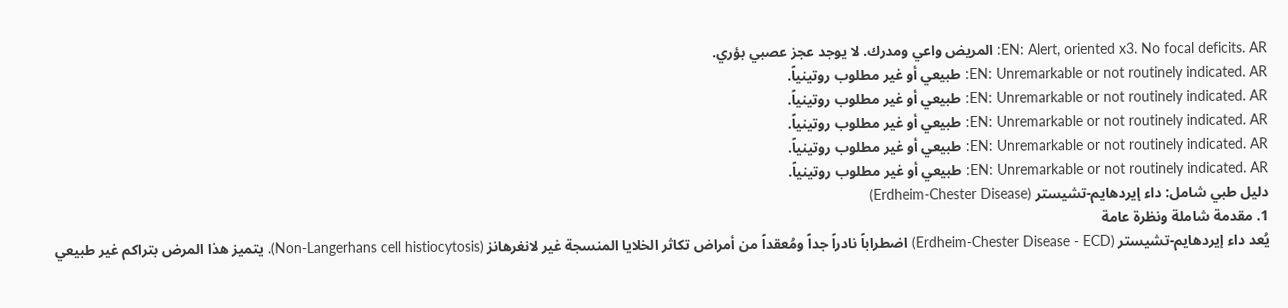EN: Alert, oriented x3. No focal deficits. AR: المريض واعي ومدرك. لا يوجد عجز عصبي بؤري.
EN: Unremarkable or not routinely indicated. AR: طبيعي أو غير مطلوب روتينياً.
EN: Unremarkable or not routinely indicated. AR: طبيعي أو غير مطلوب روتينياً.
EN: Unremarkable or not routinely indicated. AR: طبيعي أو غير مطلوب روتينياً.
EN: Unremarkable or not routinely indicated. AR: طبيعي أو غير مطلوب روتينياً.
EN: Unremarkable or not routinely indicated. AR: طبيعي أو غير مطلوب روتينياً.
دليل طبي شامل: داء إيردهايم-تشيستر (Erdheim-Chester Disease)
1. مقدمة شاملة ونظرة عامة
يُعد داء إيردهايم-تشيستر (Erdheim-Chester Disease - ECD) اضطراباً نادراً جداً ومُعقداً من أمراض تكاثر الخلايا المنسجة غير لانغرهانز (Non-Langerhans cell histiocytosis). يتميز هذا المرض بتراكم غير طبيعي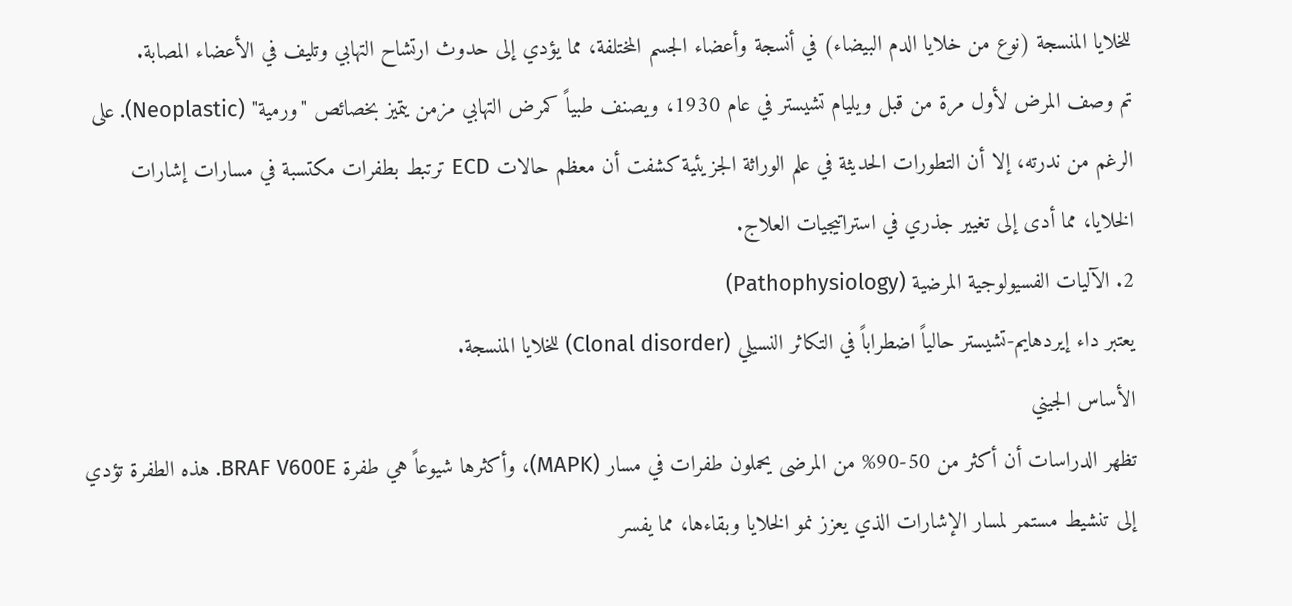للخلايا المنسجة (نوع من خلايا الدم البيضاء) في أنسجة وأعضاء الجسم المختلفة، مما يؤدي إلى حدوث ارتشاح التهابي وتليف في الأعضاء المصابة.
تم وصف المرض لأول مرة من قبل ويليام تشيستر في عام 1930، ويصنف طبياً كمرض التهابي مزمن يتميز بخصائص "ورمية" (Neoplastic). على الرغم من ندرته، إلا أن التطورات الحديثة في علم الوراثة الجزيئية كشفت أن معظم حالات ECD ترتبط بطفرات مكتسبة في مسارات إشارات الخلايا، مما أدى إلى تغيير جذري في استراتيجيات العلاج.
2. الآليات الفسيولوجية المرضية (Pathophysiology)
يعتبر داء إيردهايم-تشيستر حالياً اضطراباً في التكاثر النسيلي (Clonal disorder) للخلايا المنسجة.
الأساس الجيني
تظهر الدراسات أن أكثر من 50-90% من المرضى يحملون طفرات في مسار (MAPK)، وأكثرها شيوعاً هي طفرة BRAF V600E. هذه الطفرة تؤدي إلى تنشيط مستمر لمسار الإشارات الذي يعزز نمو الخلايا وبقاءها، مما يفسر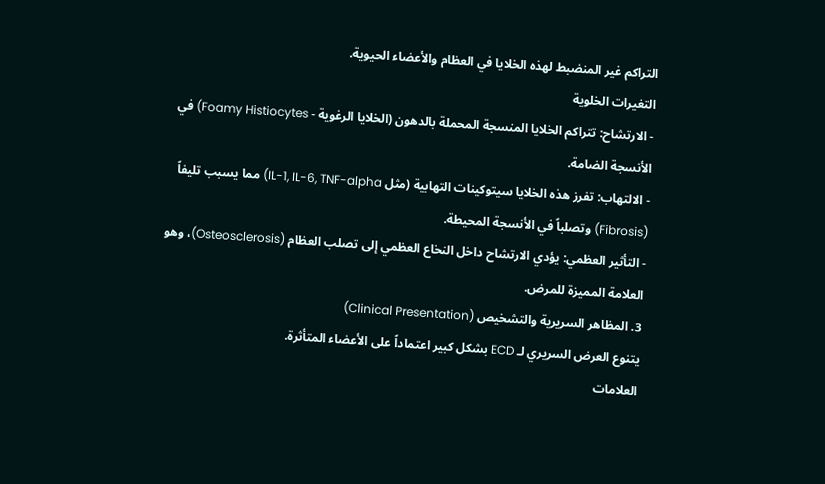التراكم غير المنضبط لهذه الخلايا في العظام والأعضاء الحيوية.
التغيرات الخلوية
- الارتشاح: تتراكم الخلايا المنسجة المحملة بالدهون (الخلايا الرغوية - Foamy Histiocytes) في الأنسجة الضامة.
- الالتهاب: تفرز هذه الخلايا سيتوكينات التهابية (مثل IL-1, IL-6, TNF-alpha) مما يسبب تليفاً (Fibrosis) وتصلباً في الأنسجة المحيطة.
- التأثير العظمي: يؤدي الارتشاح داخل النخاع العظمي إلى تصلب العظام (Osteosclerosis)، وهو العلامة المميزة للمرض.
3. المظاهر السريرية والتشخيص (Clinical Presentation)
يتنوع العرض السريري لـ ECD بشكل كبير اعتماداً على الأعضاء المتأثرة.
العلامات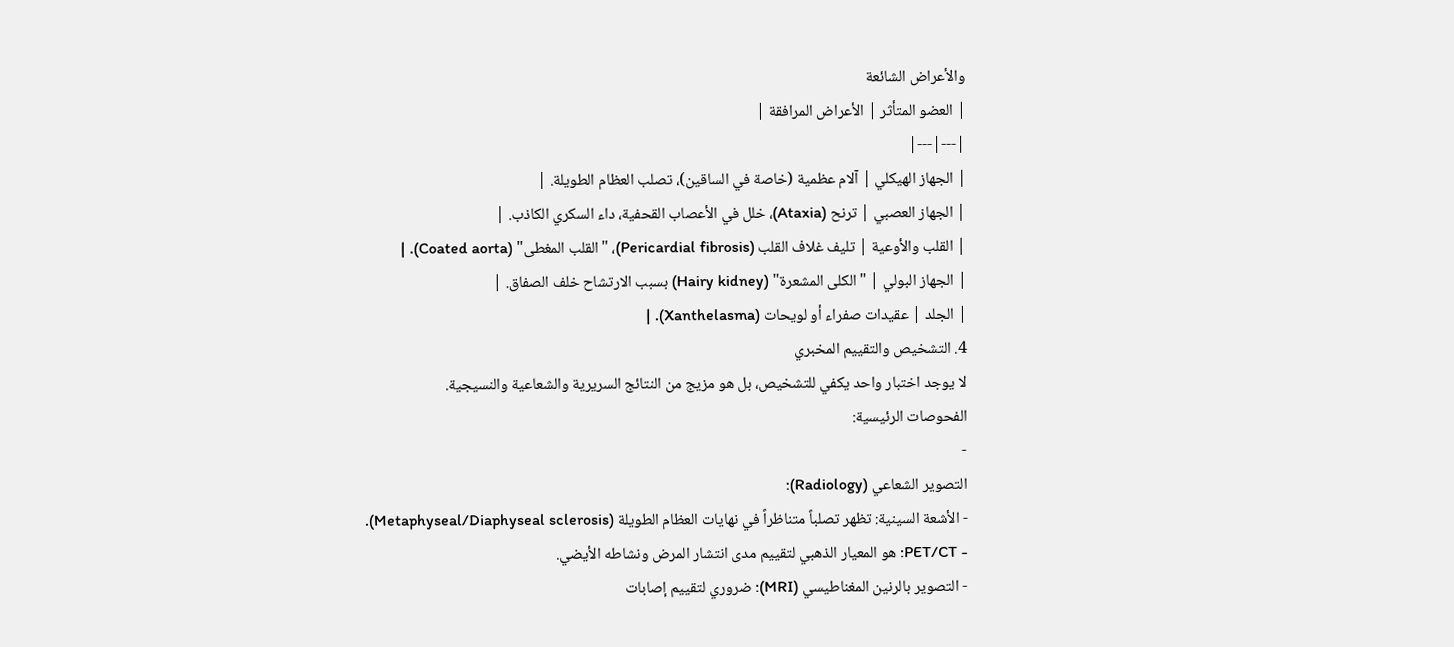والأعراض الشائعة
| العضو المتأثر | الأعراض المرافقة |
|---|---|
| الجهاز الهيكلي | آلام عظمية (خاصة في الساقين)، تصلب العظام الطويلة. |
| الجهاز العصبي | ترنح (Ataxia)، خلل في الأعصاب القحفية، داء السكري الكاذب. |
| القلب والأوعية | تليف غلاف القلب (Pericardial fibrosis)، "القلب المغطى" (Coated aorta). |
| الجهاز البولي | "الكلى المشعرة" (Hairy kidney) بسبب الارتشاح خلف الصفاق. |
| الجلد | عقيدات صفراء أو لويحات (Xanthelasma). |
4. التشخيص والتقييم المخبري
لا يوجد اختبار واحد يكفي للتشخيص، بل هو مزيج من النتائج السريرية والشعاعية والنسيجية.
الفحوصات الرئيسية:
-
التصوير الشعاعي (Radiology):
- الأشعة السينية: تظهر تصلباً متناظراً في نهايات العظام الطويلة (Metaphyseal/Diaphyseal sclerosis).
- PET/CT: هو المعيار الذهبي لتقييم مدى انتشار المرض ونشاطه الأيضي.
- التصوير بالرنين المغناطيسي (MRI): ضروري لتقييم إصابات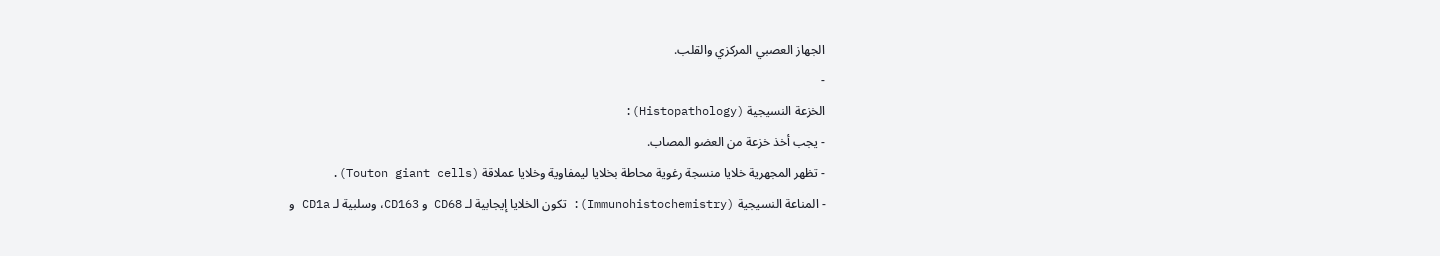الجهاز العصبي المركزي والقلب.
-
الخزعة النسيجية (Histopathology):
- يجب أخذ خزعة من العضو المصاب.
- تظهر المجهرية خلايا منسجة رغوية محاطة بخلايا ليمفاوية وخلايا عملاقة (Touton giant cells).
- المناعة النسيجية (Immunohistochemistry): تكون الخلايا إيجابية لـ CD68 و CD163، وسلبية لـ CD1a و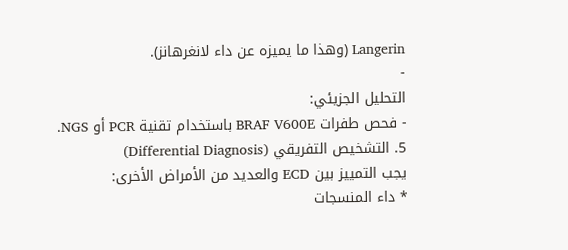Langerin (وهذا ما يميزه عن داء لانغرهانز).
-
التحليل الجزيئي:
- فحص طفرات BRAF V600E باستخدام تقنية PCR أو NGS.
5. التشخيص التفريقي (Differential Diagnosis)
يجب التمييز بين ECD والعديد من الأمراض الأخرى:
* داء المنسجات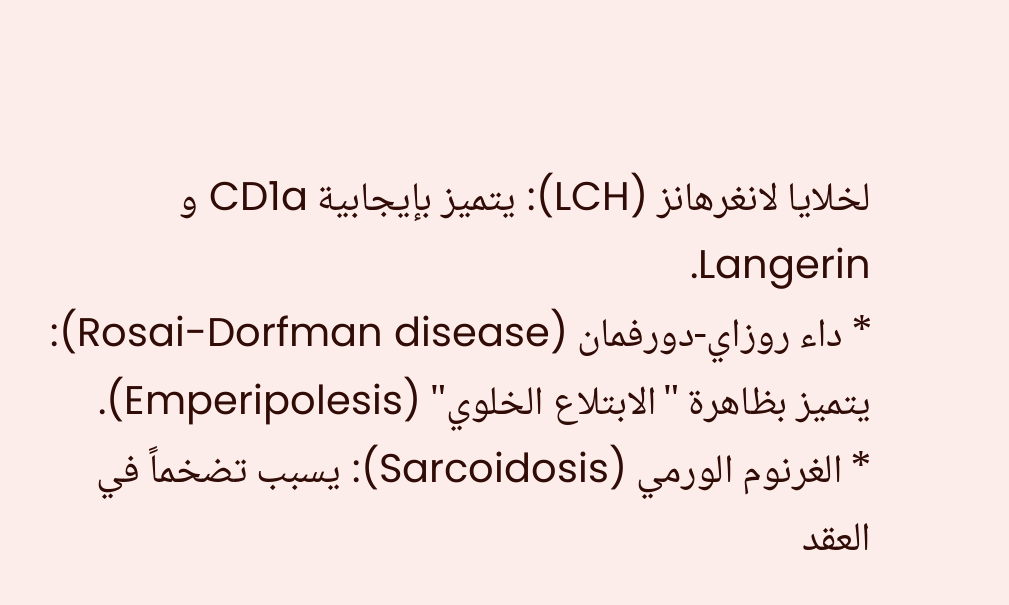لخلايا لانغرهانز (LCH): يتميز بإيجابية CD1a و Langerin.
* داء روزاي-دورفمان (Rosai-Dorfman disease): يتميز بظاهرة "الابتلاع الخلوي" (Emperipolesis).
* الغرنوم الورمي (Sarcoidosis): يسبب تضخماً في العقد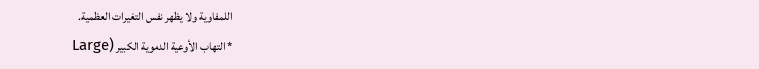اللمفاوية ولا يظهر نفس التغيرات العظمية.
* التهاب الأوعية الدموية الكبير (Large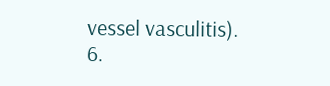vessel vasculitis).
6.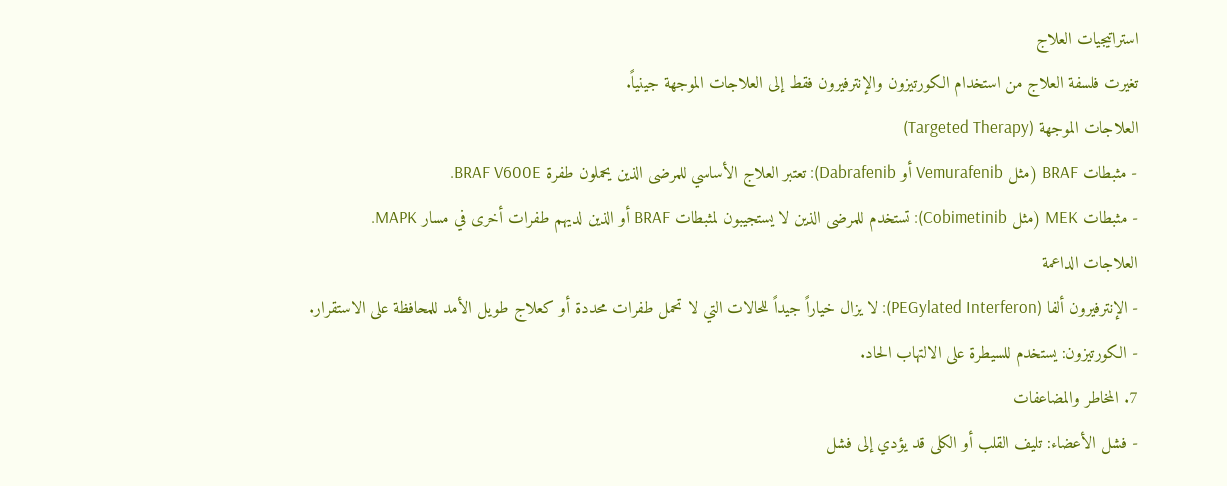استراتيجيات العلاج
تغيرت فلسفة العلاج من استخدام الكورتيزون والإنترفيرون فقط إلى العلاجات الموجهة جينياً.
العلاجات الموجهة (Targeted Therapy)
- مثبطات BRAF (مثل Vemurafenib أو Dabrafenib): تعتبر العلاج الأساسي للمرضى الذين يحملون طفرة BRAF V600E.
- مثبطات MEK (مثل Cobimetinib): تستخدم للمرضى الذين لا يستجيبون لمثبطات BRAF أو الذين لديهم طفرات أخرى في مسار MAPK.
العلاجات الداعمة
- الإنترفيرون ألفا (PEGylated Interferon): لا يزال خياراً جيداً للحالات التي لا تحمل طفرات محددة أو كعلاج طويل الأمد للمحافظة على الاستقرار.
- الكورتيزون: يستخدم للسيطرة على الالتهاب الحاد.
7. المخاطر والمضاعفات
- فشل الأعضاء: تليف القلب أو الكلى قد يؤدي إلى فشل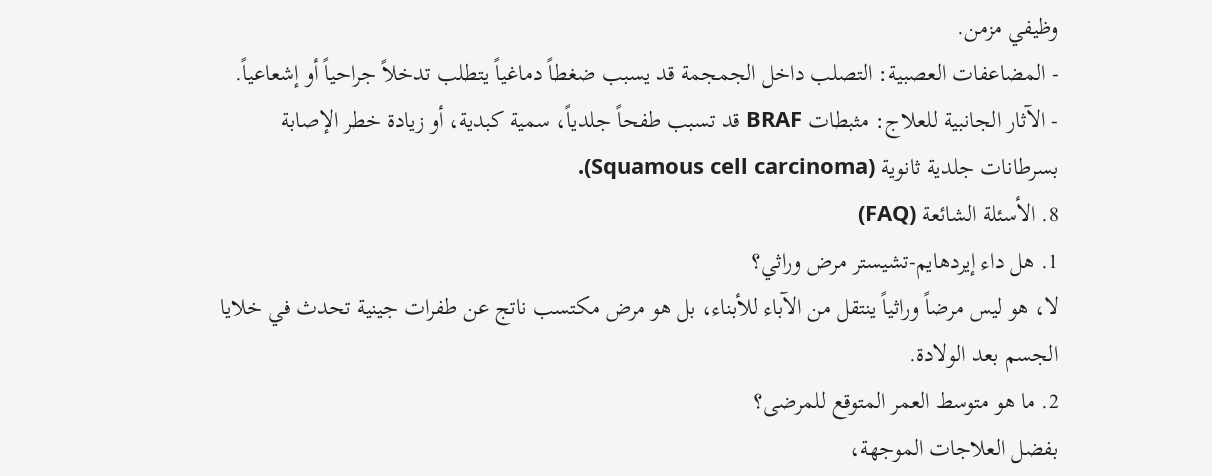وظيفي مزمن.
- المضاعفات العصبية: التصلب داخل الجمجمة قد يسبب ضغطاً دماغياً يتطلب تدخلاً جراحياً أو إشعاعياً.
- الآثار الجانبية للعلاج: مثبطات BRAF قد تسبب طفحاً جلدياً، سمية كبدية، أو زيادة خطر الإصابة بسرطانات جلدية ثانوية (Squamous cell carcinoma).
8. الأسئلة الشائعة (FAQ)
1. هل داء إيردهايم-تشيستر مرض وراثي؟
لا، هو ليس مرضاً وراثياً ينتقل من الآباء للأبناء، بل هو مرض مكتسب ناتج عن طفرات جينية تحدث في خلايا الجسم بعد الولادة.
2. ما هو متوسط العمر المتوقع للمرضى؟
بفضل العلاجات الموجهة،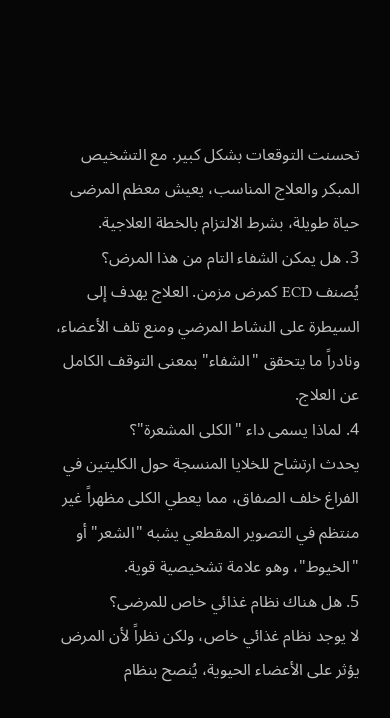تحسنت التوقعات بشكل كبير. مع التشخيص المبكر والعلاج المناسب، يعيش معظم المرضى حياة طويلة، بشرط الالتزام بالخطة العلاجية.
3. هل يمكن الشفاء التام من هذا المرض؟
يُصنف ECD كمرض مزمن. العلاج يهدف إلى السيطرة على النشاط المرضي ومنع تلف الأعضاء، ونادراً ما يتحقق "الشفاء" بمعنى التوقف الكامل عن العلاج.
4. لماذا يسمى داء "الكلى المشعرة"؟
يحدث ارتشاح للخلايا المنسجة حول الكليتين في الفراغ خلف الصفاق، مما يعطي الكلى مظهراً غير منتظم في التصوير المقطعي يشبه "الشعر" أو "الخيوط"، وهو علامة تشخيصية قوية.
5. هل هناك نظام غذائي خاص للمرضى؟
لا يوجد نظام غذائي خاص، ولكن نظراً لأن المرض يؤثر على الأعضاء الحيوية، يُنصح بنظام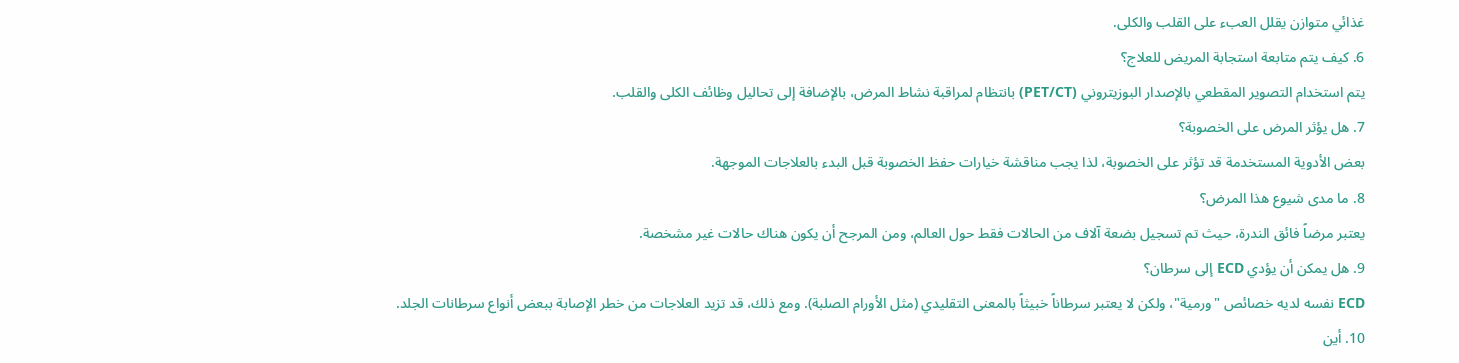غذائي متوازن يقلل العبء على القلب والكلى.
6. كيف يتم متابعة استجابة المريض للعلاج؟
يتم استخدام التصوير المقطعي بالإصدار البوزيتروني (PET/CT) بانتظام لمراقبة نشاط المرض، بالإضافة إلى تحاليل وظائف الكلى والقلب.
7. هل يؤثر المرض على الخصوبة؟
بعض الأدوية المستخدمة قد تؤثر على الخصوبة، لذا يجب مناقشة خيارات حفظ الخصوبة قبل البدء بالعلاجات الموجهة.
8. ما مدى شيوع هذا المرض؟
يعتبر مرضاً فائق الندرة، حيث تم تسجيل بضعة آلاف من الحالات فقط حول العالم، ومن المرجح أن يكون هناك حالات غير مشخصة.
9. هل يمكن أن يؤدي ECD إلى سرطان؟
ECD نفسه لديه خصائص "ورمية"، ولكن لا يعتبر سرطاناً خبيثاً بالمعنى التقليدي (مثل الأورام الصلبة). ومع ذلك، قد تزيد العلاجات من خطر الإصابة ببعض أنواع سرطانات الجلد.
10. أين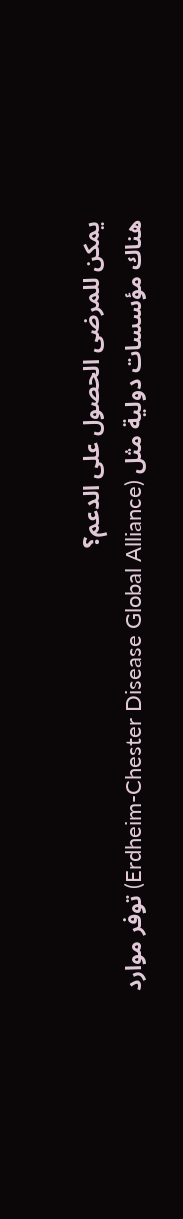يمكن للمرضى الحصول على الدعم؟
هناك مؤسسات دولية مثل (Erdheim-Chester Disease Global Alliance) توفر موارد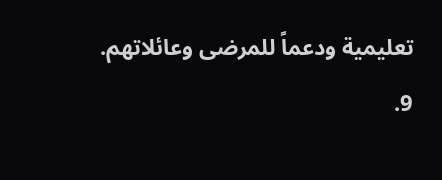تعليمية ودعماً للمرضى وعائلاتهم.
9.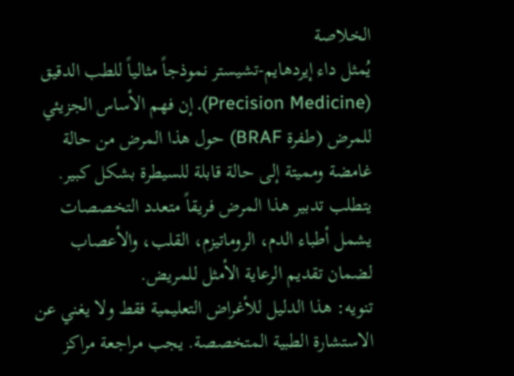الخلاصة
يُمثل داء إيردهايم-تشيستر نموذجاً مثالياً للطب الدقيق (Precision Medicine). إن فهم الأساس الجزيئي للمرض (طفرة BRAF) حول هذا المرض من حالة غامضة ومميتة إلى حالة قابلة للسيطرة بشكل كبير. يتطلب تدبير هذا المرض فريقاً متعدد التخصصات يشمل أطباء الدم، الروماتيزم، القلب، والأعصاب لضمان تقديم الرعاية الأمثل للمريض.
تنويه: هذا الدليل للأغراض التعليمية فقط ولا يغني عن الاستشارة الطبية المتخصصة. يجب مراجعة مراكز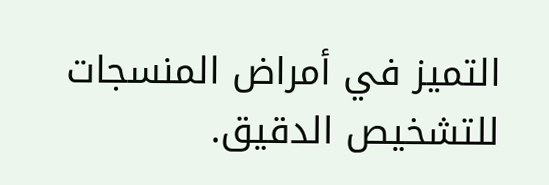التميز في أمراض المنسجات للتشخيص الدقيق.